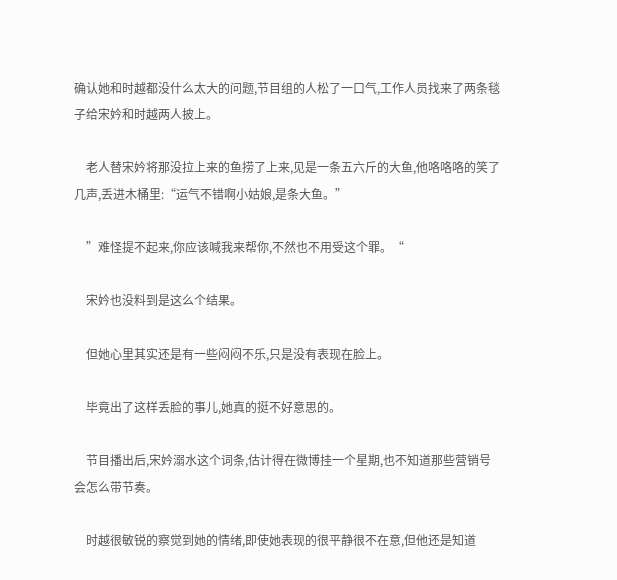确认她和时越都没什么太大的问题,节目组的人松了一口气,工作人员找来了两条毯子给宋妗和时越两人披上。

    老人替宋妗将那没拉上来的鱼捞了上来,见是一条五六斤的大鱼,他咯咯咯的笑了几声,丢进木桶里:“运气不错啊小姑娘,是条大鱼。”

    ”难怪提不起来,你应该喊我来帮你,不然也不用受这个罪。“

    宋妗也没料到是这么个结果。

    但她心里其实还是有一些闷闷不乐,只是没有表现在脸上。

    毕竟出了这样丢脸的事儿,她真的挺不好意思的。

    节目播出后,宋妗溺水这个词条,估计得在微博挂一个星期,也不知道那些营销号会怎么带节奏。

    时越很敏锐的察觉到她的情绪,即使她表现的很平静很不在意,但他还是知道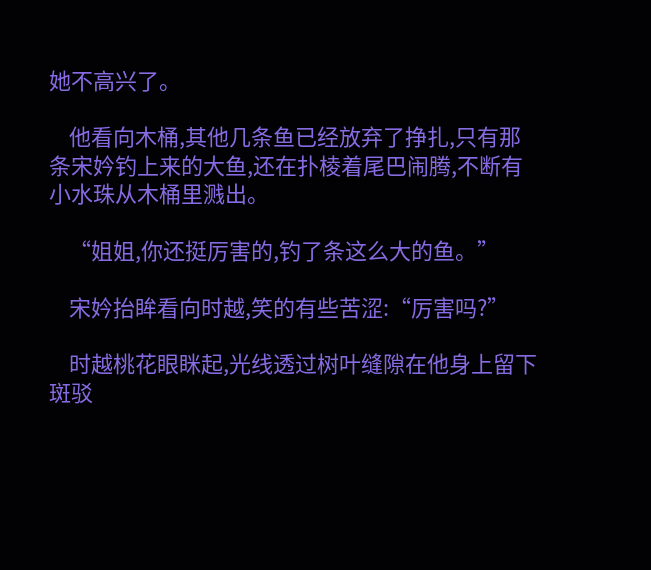她不高兴了。

    他看向木桶,其他几条鱼已经放弃了挣扎,只有那条宋妗钓上来的大鱼,还在扑棱着尾巴闹腾,不断有小水珠从木桶里溅出。

    “姐姐,你还挺厉害的,钓了条这么大的鱼。”

    宋妗抬眸看向时越,笑的有些苦涩:“厉害吗?”

    时越桃花眼眯起,光线透过树叶缝隙在他身上留下斑驳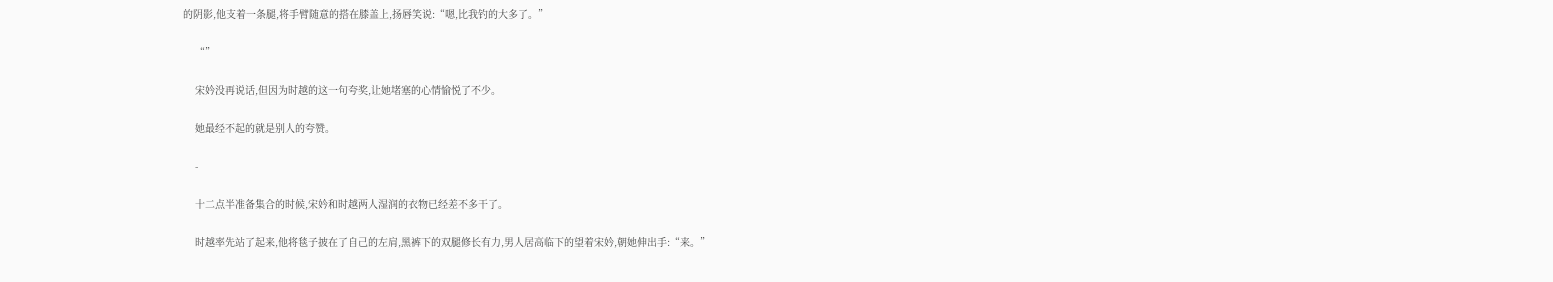的阴影,他支着一条腿,将手臂随意的搭在膝盖上,扬唇笑说:“嗯,比我钓的大多了。”

    “”

    宋妗没再说话,但因为时越的这一句夸奖,让她堵塞的心情愉悦了不少。

    她最经不起的就是别人的夸赞。

    -

    十二点半准备集合的时候,宋妗和时越两人湿润的衣物已经差不多干了。

    时越率先站了起来,他将毯子披在了自己的左肩,黑裤下的双腿修长有力,男人居高临下的望着宋妗,朝她伸出手:“来。”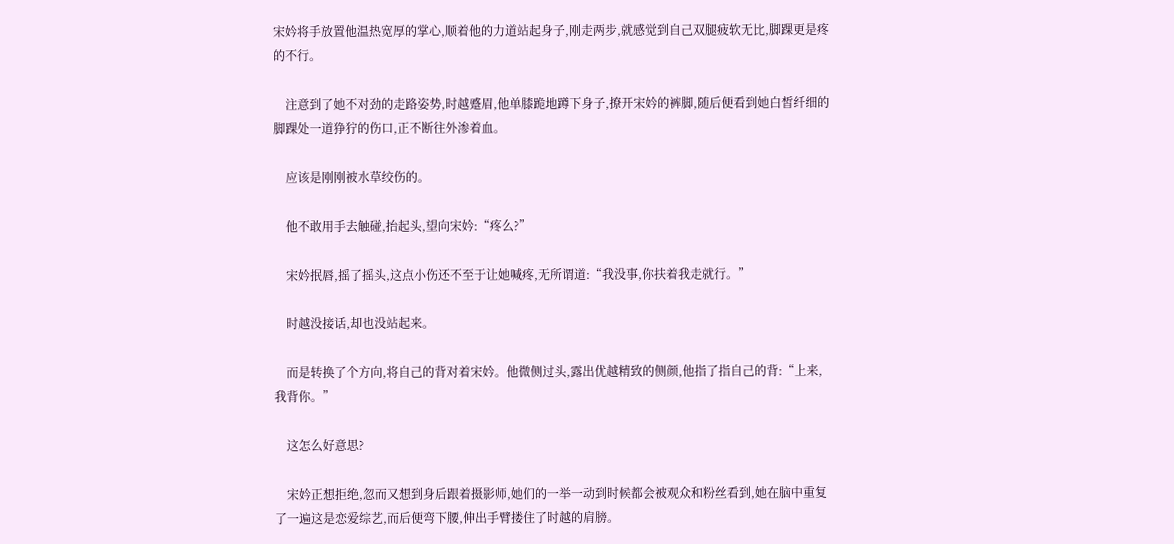宋妗将手放置他温热宽厚的掌心,顺着他的力道站起身子,刚走两步,就感觉到自己双腿疲软无比,脚踝更是疼的不行。

    注意到了她不对劲的走路姿势,时越蹙眉,他单膝跪地蹲下身子,撩开宋妗的裤脚,随后便看到她白皙纤细的脚踝处一道狰狞的伤口,正不断往外渗着血。

    应该是刚刚被水草绞伤的。

    他不敢用手去触碰,抬起头,望向宋妗:“疼么?”

    宋妗抿唇,摇了摇头,这点小伤还不至于让她喊疼,无所谓道:“我没事,你扶着我走就行。”

    时越没接话,却也没站起来。

    而是转换了个方向,将自己的背对着宋妗。他微侧过头,露出优越精致的侧颜,他指了指自己的背:“上来,我背你。”

    这怎么好意思?

    宋妗正想拒绝,忽而又想到身后跟着摄影师,她们的一举一动到时候都会被观众和粉丝看到,她在脑中重复了一遍这是恋爱综艺,而后便弯下腰,伸出手臂搂住了时越的肩膀。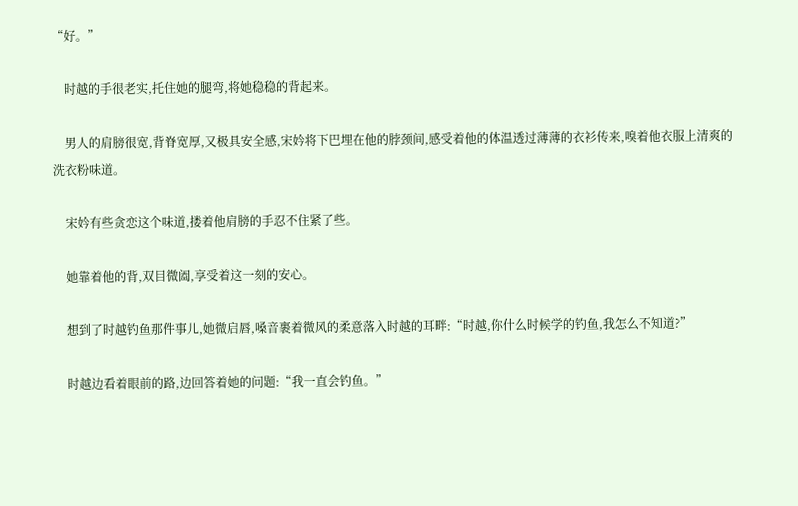“好。”

    时越的手很老实,托住她的腿弯,将她稳稳的背起来。

    男人的肩膀很宽,背脊宽厚,又极具安全感,宋妗将下巴埋在他的脖颈间,感受着他的体温透过薄薄的衣衫传来,嗅着他衣服上清爽的洗衣粉味道。

    宋妗有些贪恋这个味道,搂着他肩膀的手忍不住紧了些。

    她靠着他的背,双目微阖,享受着这一刻的安心。

    想到了时越钓鱼那件事儿,她微启唇,嗓音裹着微风的柔意落入时越的耳畔:“时越,你什么时候学的钓鱼,我怎么不知道?”

    时越边看着眼前的路,边回答着她的问题:“我一直会钓鱼。”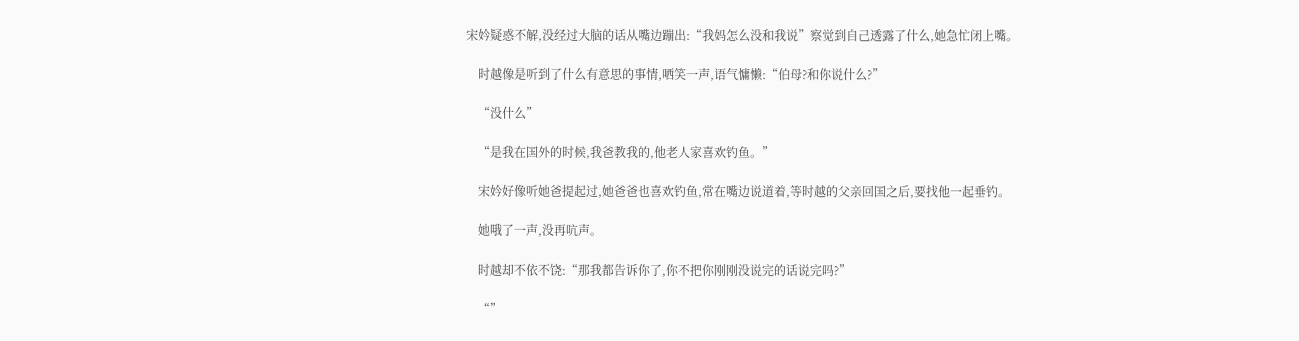宋妗疑惑不解,没经过大脑的话从嘴边蹦出:“我妈怎么没和我说”察觉到自己透露了什么,她急忙闭上嘴。

    时越像是听到了什么有意思的事情,哂笑一声,语气慵懒:“伯母?和你说什么?”

    “没什么”

    “是我在国外的时候,我爸教我的,他老人家喜欢钓鱼。”

    宋妗好像听她爸提起过,她爸爸也喜欢钓鱼,常在嘴边说道着,等时越的父亲回国之后,要找他一起垂钓。

    她哦了一声,没再吭声。

    时越却不依不饶:“那我都告诉你了,你不把你刚刚没说完的话说完吗?”

    “”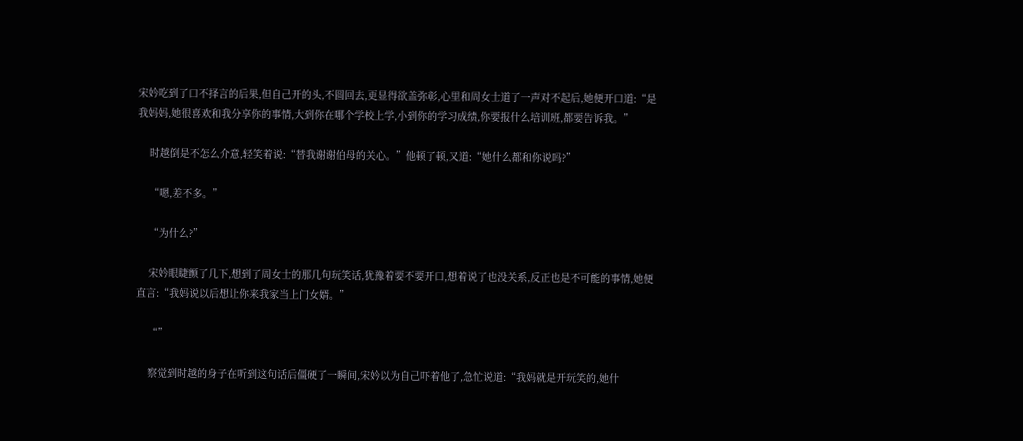宋妗吃到了口不择言的后果,但自己开的头,不圆回去,更显得欲盖弥彰,心里和周女士道了一声对不起后,她便开口道:“是我妈妈,她很喜欢和我分享你的事情,大到你在哪个学校上学,小到你的学习成绩,你要报什么培训班,都要告诉我。”

    时越倒是不怎么介意,轻笑着说:“替我谢谢伯母的关心。”他顿了顿,又道:“她什么都和你说吗?”

    “嗯,差不多。”

    “为什么?”

    宋妗眼睫颤了几下,想到了周女士的那几句玩笑话,犹豫着要不要开口,想着说了也没关系,反正也是不可能的事情,她便直言:“我妈说以后想让你来我家当上门女婿。”

    “”

    察觉到时越的身子在听到这句话后僵硬了一瞬间,宋妗以为自己吓着他了,急忙说道:“我妈就是开玩笑的,她什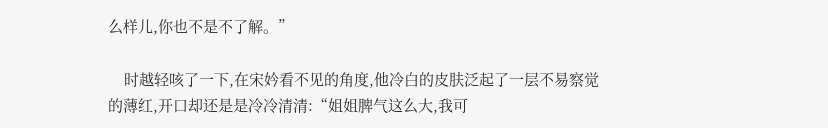么样儿,你也不是不了解。”

    时越轻咳了一下,在宋妗看不见的角度,他冷白的皮肤泛起了一层不易察觉的薄红,开口却还是是冷冷清清:“姐姐脾气这么大,我可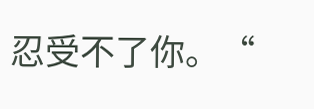忍受不了你。“